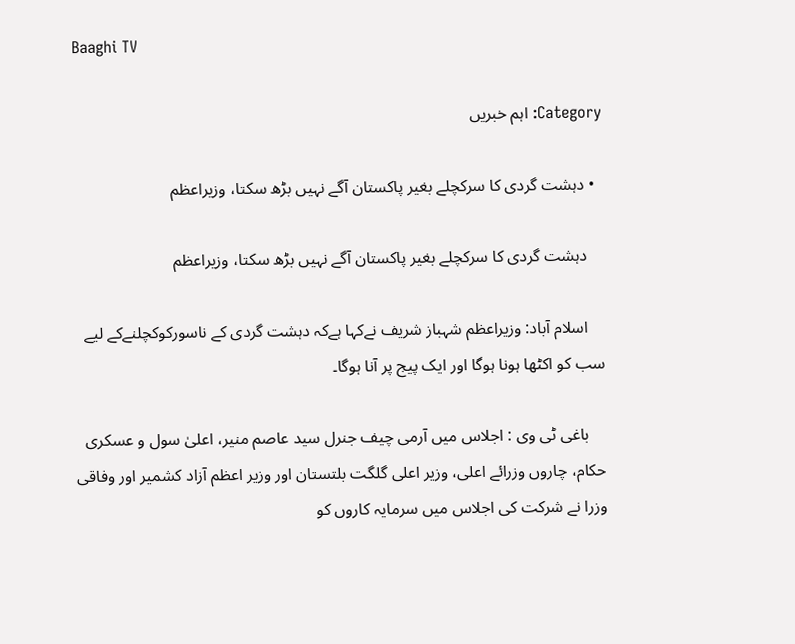Baaghi TV

Category: اہم خبریں

  • دہشت گردی کا سرکچلے بغیر پاکستان آگے نہیں بڑھ سکتا، وزیراعظم

    دہشت گردی کا سرکچلے بغیر پاکستان آگے نہیں بڑھ سکتا، وزیراعظم

    اسلام آباد: وزیراعظم شہباز شریف نےکہا ہےکہ دہشت گردی کے ناسورکوکچلنےکے لیے سب کو اکٹھا ہونا ہوگا اور ایک پیج پر آنا ہوگا۔

    باغی ٹی وی : اجلاس میں آرمی چیف جنرل سید عاصم منیر، اعلیٰ سول و عسکری حکام، چاروں وزرائے اعلی، وزیر اعلی گلگت بلتستان اور وزیر اعظم آزاد کشمیر اور وفاقی وزرا نے شرکت کی اجلاس میں سرمایہ کاروں کو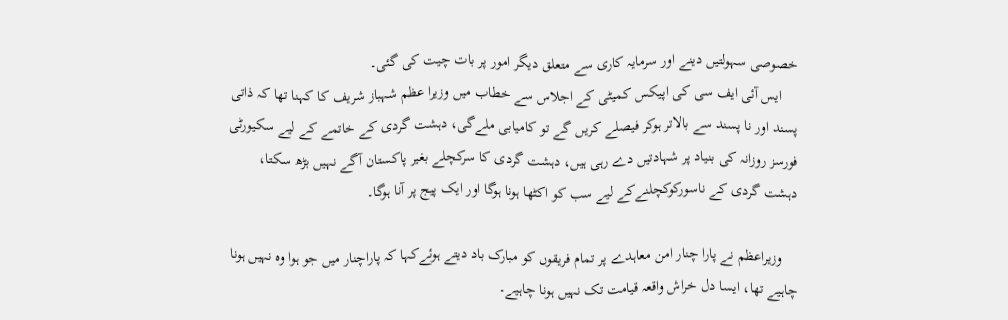خصوصی سہولتیں دینے اور سرمایہ کاری سے متعلق دیگر امور پر بات چیت کی گئی۔
    ایس آئی ایف سی کی اپیکس کمیٹی کے اجلاس سے خطاب میں وزیرا عظم شہباز شریف کا کہنا تھا کہ ذاتی پسند اور نا پسند سے بالاتر ہوکر فیصلے کریں گے تو کامیابی ملےگی، دہشت گردی کے خاتمے کے لیے سکیورٹی فورسز روزانہ کی بنیاد پر شہادتیں دے رہی ہیں، دہشت گردی کا سرکچلے بغیر پاکستان آگے نہیں بڑھ سکتا، دہشت گردی کے ناسورکوکچلنےکے لیے سب کو اکٹھا ہونا ہوگا اور ایک پیج پر آنا ہوگا۔

    وزیراعظم نے پارا چنار امن معاہدے پر تمام فریقوں کو مبارک باد دیتے ہوئےکہا کہ پاراچنار میں جو ہوا وہ نہیں ہونا چاہیے تھا، ایسا دل خراش واقعہ قیامت تک نہیں ہونا چاہیے۔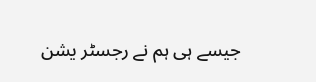جیسے ہی ہم نے رجسٹر یشن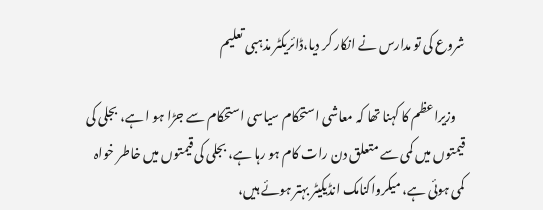شروع کی تو مدارس نے انکار کر دیا،ڈائریکٹر مذہبی تعلیم

    وزیراعظم کا کہنا تھا کہ معاشی استحکام سیاسی استحکام سے جڑا ہو ا ہے، بجلی کی قیمتوں میں کمی سے متعلق دن رات کام ہو رہا ہے، بجلی کی قیمتوں میں خاطر خواہ کمی ہوئی ہے، میکرواکنامک انڈیکیٹر بہتر ہوئے ہیں،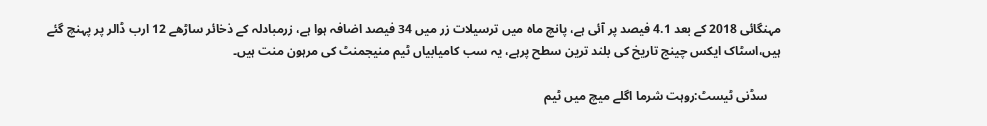مہنگائی 2018 کے بعد 4.1 فیصد پر آئی ہے، پانچ ماہ میں ترسیلات زر میں 34 فیصد اضافہ ہوا ہے، زرمبادلہ کے ذخائر ساڑھے 12 ارب ڈالر پر پہنچ گئے ہیں،اسٹاک ایکس چینج تاریخ کی بلند ترین سطح پرہے، یہ سب کامیابیاں ٹیم منیجمنٹ کی مرہون منت ہیں۔

    سڈنی ٹیسٹ:روہت شرما اگلے میچ میں ٹیم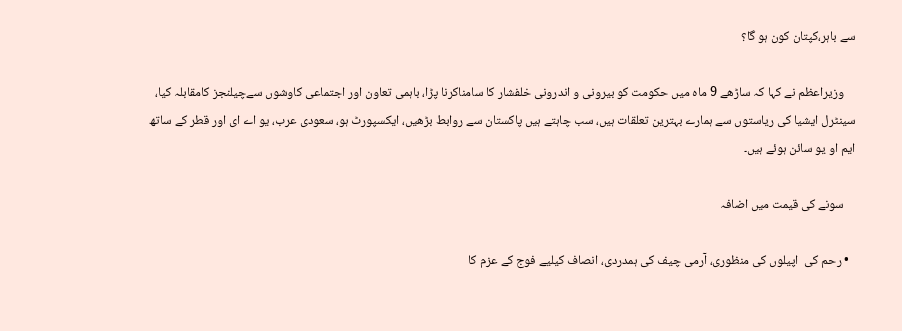سے باہر،کپتان کون ہو گا؟

    وزیراعظم نے کہا کہ ساڑھے 9 ماہ میں حکومت کو بیرونی و اندرونی خلفشار کا سامناکرنا پڑا، باہمی تعاون اور اجتماعی کاوشوں سےچیلنجز کامقابلہ کیا، سینٹرل ایشیا کی ریاستوں سے ہمارے بہترین تعلقات ہیں، سب چاہتے ہیں پاکستان سے روابط بڑھیں، ایکسپورٹ ہو، سعودی عرب، یو اے ای اور قطر کے ساتھ ایم او یو سائن ہوئے ہیں۔

    سونے کی قیمت میں اضافہ

  • رحم کی  اپیلوں کی منظوری، آرمی چیف کی ہمدردی، انصاف کیلیے فوج کے عزم کا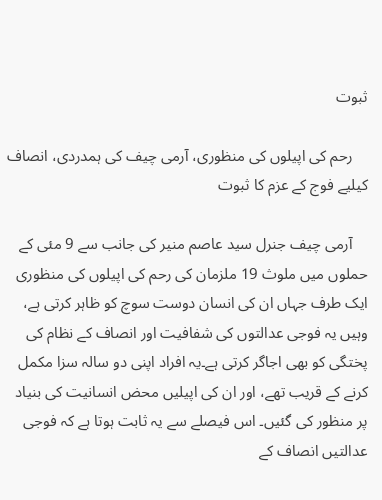ثبوت

    رحم کی اپیلوں کی منظوری، آرمی چیف کی ہمدردی، انصاف کیلیے فوج کے عزم کا ثبوت

    آرمی چیف جنرل سید عاصم منیر کی جانب سے 9 مئی کے حملوں میں ملوث 19 ملزمان کی رحم کی اپیلوں کی منظوری ایک طرف جہاں ان کی انسان دوست سوچ کو ظاہر کرتی ہے، وہیں یہ فوجی عدالتوں کی شفافیت اور انصاف کے نظام کی پختگی کو بھی اجاگر کرتی ہے۔یہ افراد اپنی دو سالہ سزا مکمل کرنے کے قریب تھے، اور ان کی اپیلیں محض انسانیت کی بنیاد پر منظور کی گئیں۔ اس فیصلے سے یہ ثابت ہوتا ہے کہ فوجی عدالتیں انصاف کے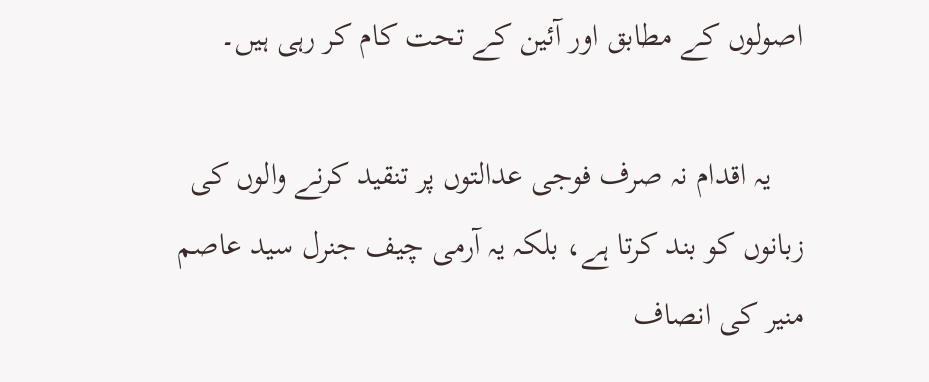اصولوں کے مطابق اور آئین کے تحت کام کر رہی ہیں۔

    یہ اقدام نہ صرف فوجی عدالتوں پر تنقید کرنے والوں کی زبانوں کو بند کرتا ہے، بلکہ یہ آرمی چیف جنرل سید عاصم منیر کی انصاف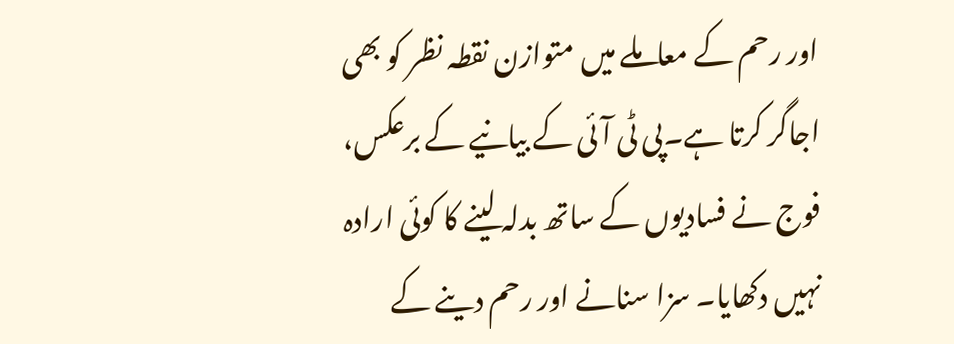اور رحم کے معاملے میں متوازن نقطہ نظر کو بھی اجاگر کرتا ہے۔پی ٹی آئی کے بیانیے کے برعکس، فوج نے فسادیوں کے ساتھ بدلہ لینے کا کوئی ارادہ نہیں دکھایا۔ سزا سنانے اور رحم دینے کے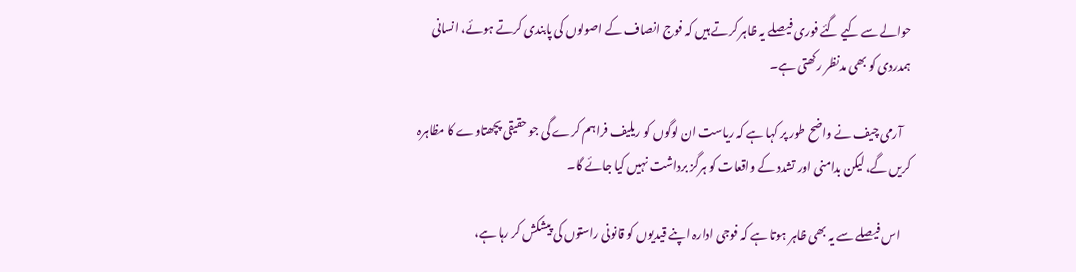حوالے سے کیے گئے فوری فیصلے یہ ظاہر کرتے ہیں کہ فوج انصاف کے اصولوں کی پابندی کرتے ہوئے، انسانی ہمدردی کو بھی مدنظر رکھتی ہے۔

    آرمی چیف نے واضح طور پر کہا ہے کہ ریاست ان لوگوں کو ریلیف فراہم کرے گی جو حقیقی پچھتاوے کا مظاہرہ کریں گے، لیکن بدامنی اور تشدد کے واقعات کو ہرگز برداشت نہیں کیا جائے گا۔

    اس فیصلے سے یہ بھی ظاہر ہوتا ہے کہ فوجی ادارہ اپنے قیدیوں کو قانونی راستوں کی پیشکش کر رہا ہے،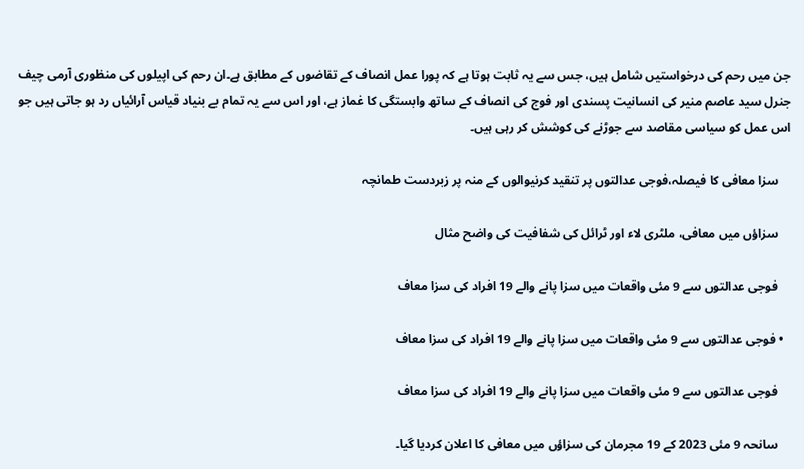جن میں رحم کی درخواستیں شامل ہیں، جس سے یہ ثابت ہوتا ہے کہ پورا عمل انصاف کے تقاضوں کے مطابق ہے۔ان رحم کی اپیلوں کی منظوری آرمی چیف جنرل سید عاصم منیر کی انسانیت پسندی اور فوج کی انصاف کے ساتھ وابستگی کا غماز ہے، اور اس سے یہ تمام بے بنیاد قیاس آرائیاں رد ہو جاتی ہیں جو اس عمل کو سیاسی مقاصد سے جوڑنے کی کوشش کر رہی ہیں۔

    سزا معافی کا فیصلہ،فوجی عدالتوں پر تنقید کرنیوالوں کے منہ پر زبردست طمانچہ

    سزاؤں میں معافی، ملٹری لاء اور ٹرائل کی شفافیت کی واضح مثال

    فوجی عدالتوں سے 9 مئی واقعات میں سزا پانے والے 19 افراد کی سزا معاف

  • فوجی عدالتوں سے 9 مئی واقعات میں سزا پانے والے 19 افراد کی سزا معاف

    فوجی عدالتوں سے 9 مئی واقعات میں سزا پانے والے 19 افراد کی سزا معاف

    سانحہ 9 مئی 2023 کے 19 مجرمان کی سزاؤں میں معافی کا اعلان کردیا گیا۔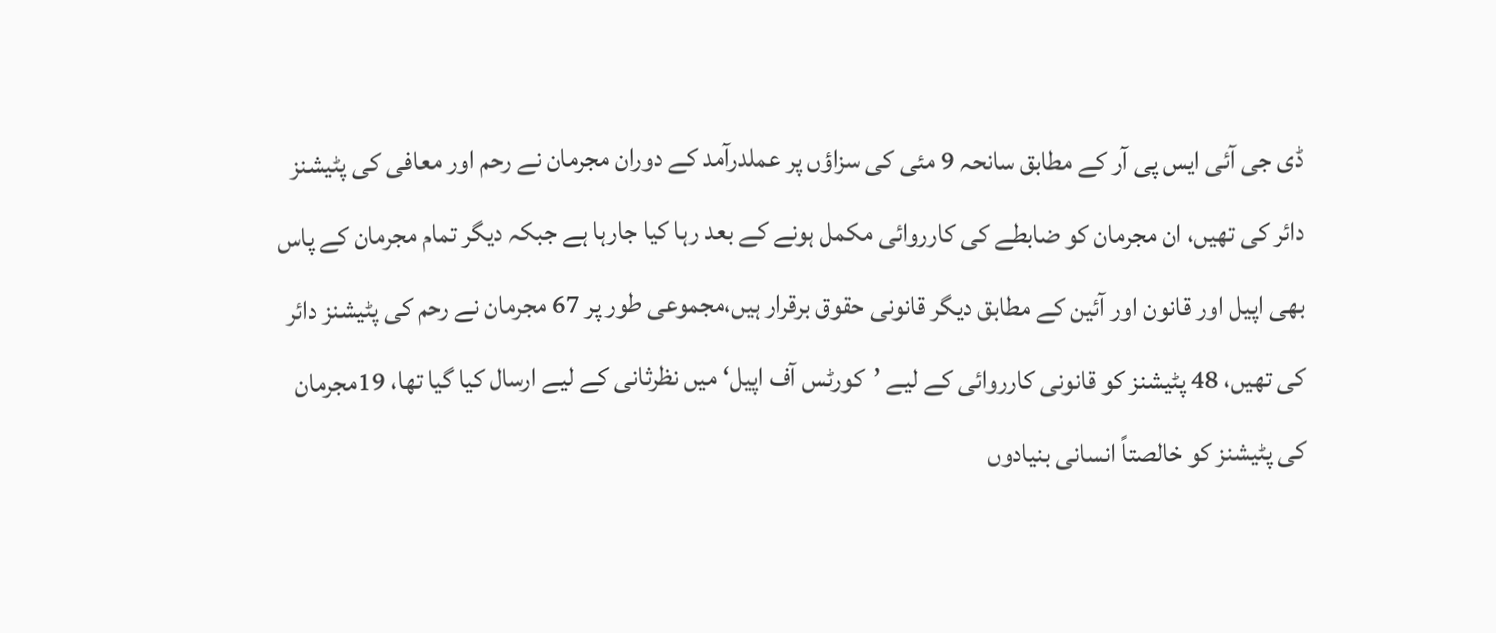ڈی جی آئی ایس پی آر کے مطابق سانحہ 9 مئی کی سزاؤں پر عملدرآمد کے دوران مجرمان نے رحم اور معافی کی پٹیشنز دائر کی تھیں، ان مجرمان کو ضابطے کی کارروائی مکمل ہونے کے بعد رہا کیا جارہا ہے جبکہ دیگر تمام مجرمان کے پاس بھی اپیل اور قانون اور آئین کے مطابق دیگر قانونی حقوق برقرار ہیں،مجموعی طور پر 67 مجرمان نے رحم کی پٹیشنز دائر کی تھیں، 48 پٹیشنز کو قانونی کارروائی کے لیے ’کورٹس آف اپیل‘ میں نظرثانی کے لیے ارسال کیا گیا تھا، 19مجرمان کی پٹیشنز کو خالصتاً انسانی بنیادوں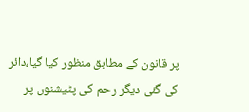پر قانون کے مطابق منظور کیا گیا،دائر کی گئی دیگر رحم کی پٹیشنوں پر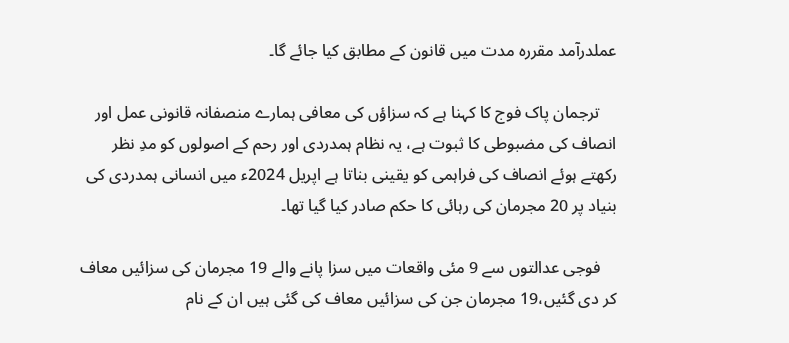عملدرآمد مقررہ مدت میں قانون کے مطابق کیا جائے گا۔

    ترجمان پاک فوج کا کہنا ہے کہ سزاؤں کی معافی ہمارے منصفانہ قانونی عمل اور انصاف کی مضبوطی کا ثبوت ہے، یہ نظام ہمدردی اور رحم کے اصولوں کو مدِ نظر رکھتے ہوئے انصاف کی فراہمی کو یقینی بناتا ہے اپریل 2024ء میں انسانی ہمدردی کی بنیاد پر 20 مجرمان کی رہائی کا حکم صادر کیا گیا تھا۔

    فوجی عدالتوں سے 9 مئی واقعات میں سزا پانے والے 19 مجرمان کی سزائیں معاف کر دی گئیں،19 مجرمان جن کی سزائیں معاف کی گئی ہیں ان کے نام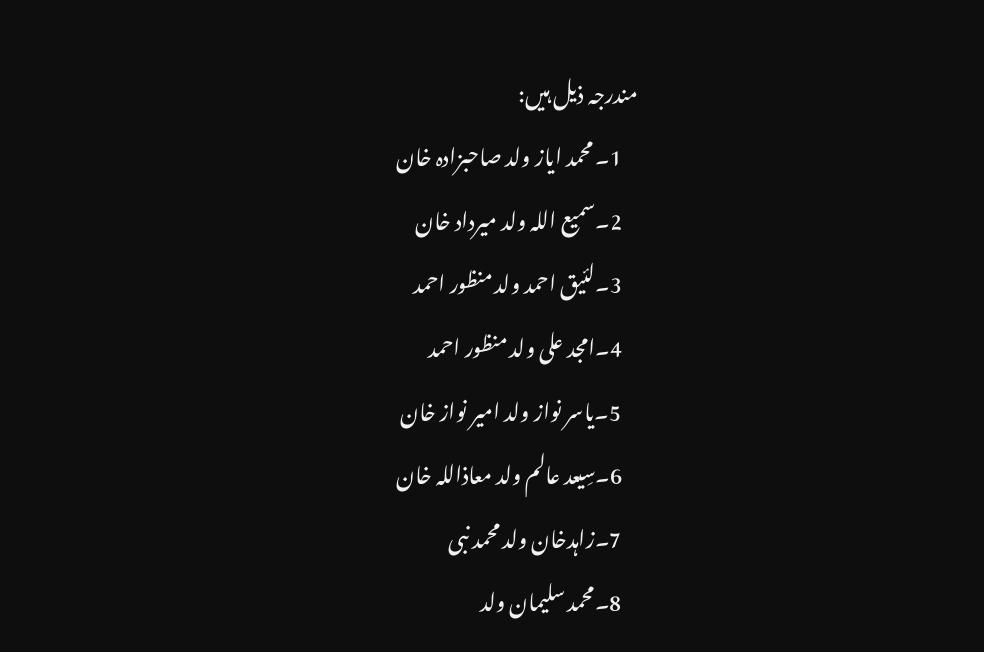مندرجہ ذیل ہیں:
    1۔ محمد ایاز ولد صاحبزادہ خان
    2۔سمیع اللہ ولد میرداد خان
    3۔لئیق احمد ولد منظور احمد
    4۔امجد علی ولد منظور احمد
    5۔یاسر نواز ولد امیر نواز خان
    6۔سِیعد عالم ولد معاذاللہ خان
    7۔زاہدخان ولد محمد نبی
    8۔محمد سلیمان ولد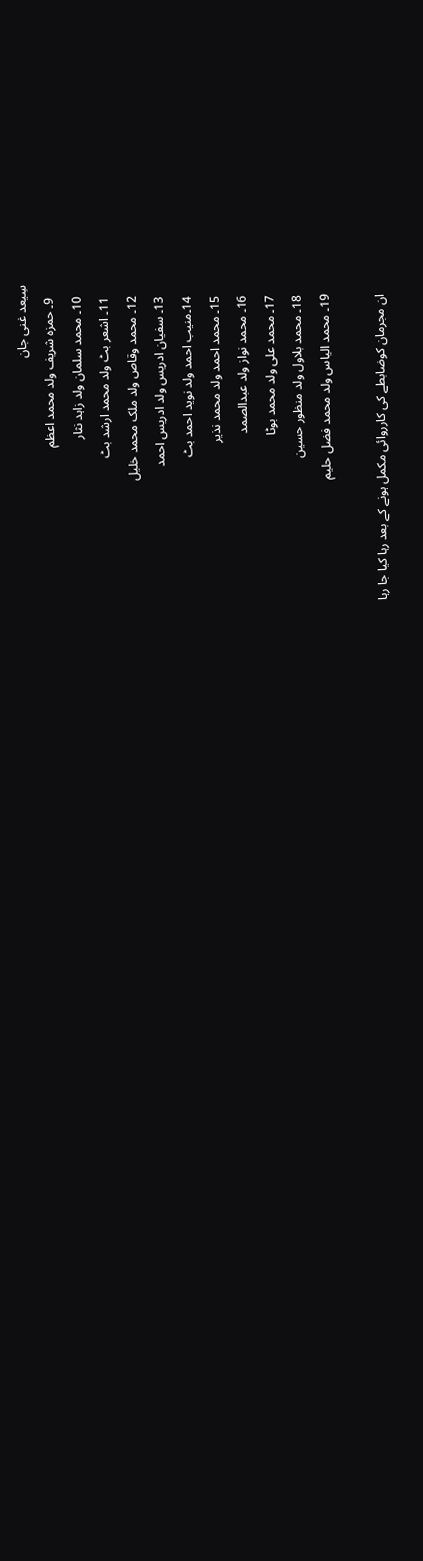سِیعد غنی جان
    9۔ حمزہ شریف ولد محمد اعظم
    10۔ محمد سلمان ولد زاہد نثار
    11۔ اشعر بٹ ولد محمد ارشد بٹ
    12۔ محمد وقاص ولد ملک محمد خلیل
    13۔ سفیان ادریس ولد ادریس احمد
    14۔منیب احمد ولد نوید احمد بٹ
    15۔ محمد احمد ولد محمد نذیر
    16۔ محمد نواز ولد عبدالصمد
    17۔ محمد علی ولد محمد بوٹا
    18۔ محمد بلاول ولد منظور حسین
    19۔ محمد الیاس ولد محمد فضل حلیم

    ان مجرمان کوضابطے کی کارروائی مکمل ہونے کے بعد رہا کیا جا رہا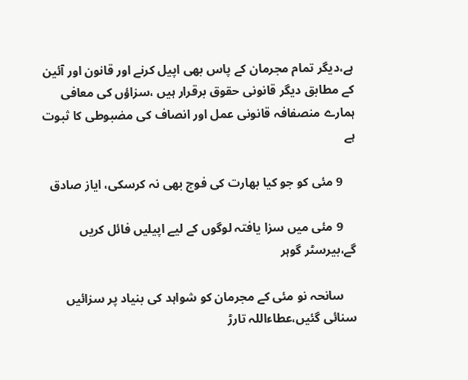ہے،دیگر تمام مجرمان کے پاس بھی اپیل کرنے اور قانون اور آئین کے مطابق دیگر قانونی حقوق برقرار ہیں ،سزاؤں کی معافی ہمارے منصفافہ قانونی عمل اور انصاف کی مضبوطی کا ثبوت ہے

    9 مئی کو جو کیا بھارت کی فوج بھی نہ کرسکی، ایاز صادق

    9 مئی میں سزا یافتہ لوگوں کے لیے اپیلیں فائل کریں گے،بیرسٹر گوہر

    سانحہ نو مئی کے مجرمان کو شواہد کی بنیاد پر سزائیں سنائی گئیں،عطاءاللہ تارڑ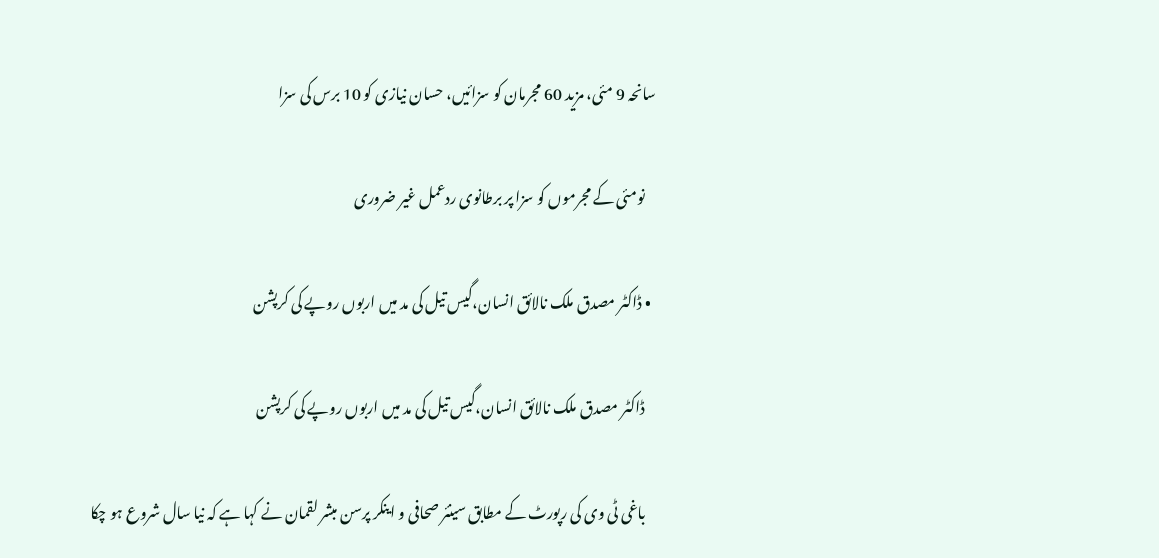سانحہ 9 مئی، مزید 60 مجرمان کو سزائیں، حسان نیازی کو 10 برس کی سزا

    نومئی کے مجرموں کو سزا پر برطانوی ردعمل غیر ضروری

  • ڈاکٹر مصدق ملک نالائق انسان،گیس تیل کی مد میں اربوں روپے کی کرپشن

    ڈاکٹر مصدق ملک نالائق انسان،گیس تیل کی مد میں اربوں روپے کی کرپشن

    باغی ٹی وی کی رپورٹ کے مطابق سینئر صحافی و اینکر پرسن مبشر لقمان نے کہا ہے کہ نیا سال شروع ہو چکا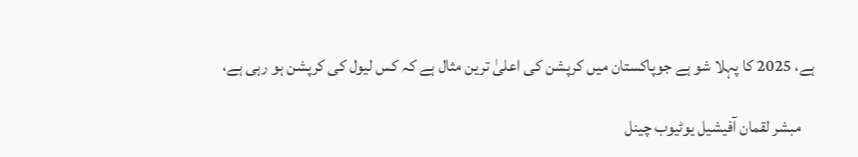ہے، 2025 کا پہلا شو ہے جوپاکستان میں کرپشن کی اعلیٰ ترین مثال ہے کہ کس لیول کی کرپشن ہو رہی ہے،

    مبشر لقمان آفیشیل یوٹیوب چینل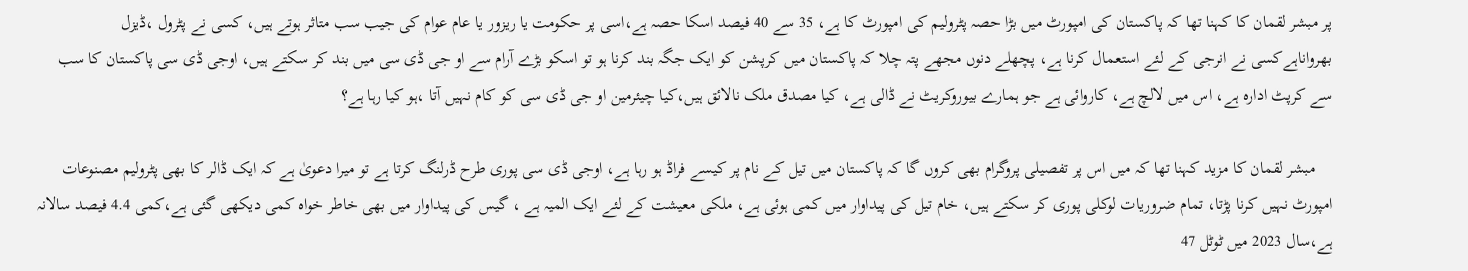پر مبشر لقمان کا کہنا تھا کہ پاکستان کی امپورٹ میں بڑا حصہ پٹرولیم کی امپورٹ کا ہے، 35 سے 40 فیصد اسکا حصہ ہے،اسی پر حکومت یا ریزور یا عام عوام کی جیب سب متاثر ہوتے ہیں، کسی نے پٹرول ،ڈیزل بھرواناہےکسی نے انرجی کے لئے استعمال کرنا ہے، پچھلے دنوں مجھے پتہ چلا کہ پاکستان میں کرپشن کو ایک جگہ بند کرنا ہو تو اسکو بڑے آرام سے او جی ڈی سی میں بند کر سکتے ہیں، اوجی ڈی سی پاکستان کا سب سے کرپٹ ادارہ ہے، اس میں لالچ ہے، کاروائی ہے جو ہمارے بیوروکریٹ نے ڈالی ہے، کیا مصدق ملک نالائق ہیں،کیا چیئرمین او جی ڈی سی کو کام نہیں آتا ،ہو کیا رہا ہے؟

    مبشر لقمان کا مزید کہنا تھا کہ میں اس پر تفصیلی پروگرام بھی کروں گا کہ پاکستان میں تیل کے نام پر کیسے فراڈ ہو رہا ہے، اوجی ڈی سی پوری طرح ڈرلنگ کرتا ہے تو میرا دعویٰ ہے کہ ایک ڈالر کا بھی پٹرولیم مصنوعات امپورٹ نہیں کرنا پڑتا، تمام ضروریات لوکلی پوری کر سکتے ہیں، خام تیل کی پیداوار میں کمی ہوئی ہے، ملکی معیشت کے لئے ایک المیہ ہے ، گیس کی پیداوار میں بھی خاطر خواہ کمی دیکھی گئی ہے،کمی 4.4 فیصد سالانہ ہے،سال 2023 میں ٹوٹل 47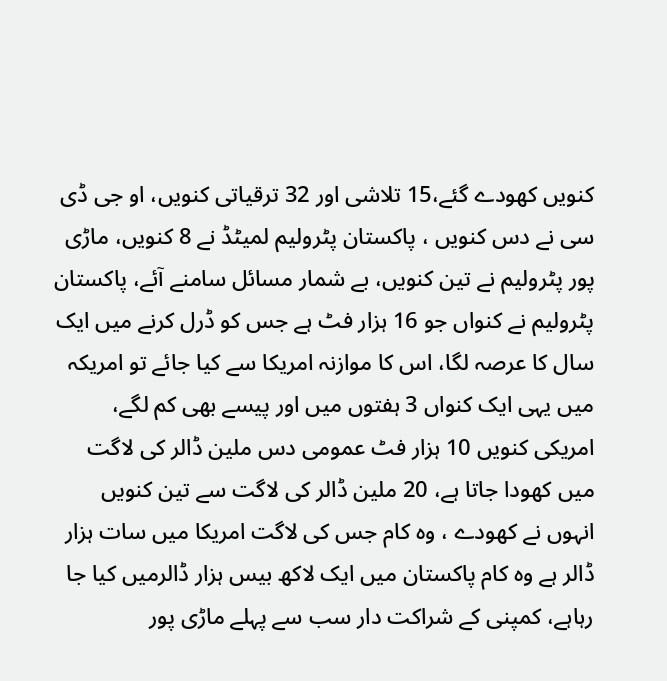کنویں کھودے گئے،15 تلاشی اور 32 ترقیاتی کنویں، او جی ڈی سی نے دس کنویں ، پاکستان پٹرولیم لمیٹڈ نے 8 کنویں، ماڑی پور پٹرولیم نے تین کنویں، بے شمار مسائل سامنے آئے، پاکستان پٹرولیم نے کنواں جو 16 ہزار فٹ ہے جس کو ڈرل کرنے میں ایک سال کا عرصہ لگا، اس کا موازنہ امریکا سے کیا جائے تو امریکہ میں یہی ایک کنواں 3 ہفتوں میں اور پیسے بھی کم لگے، امریکی کنویں 10 ہزار فٹ عمومی دس ملین ڈالر کی لاگت میں کھودا جاتا ہے، 20 ملین ڈالر کی لاگت سے تین کنویں انہوں نے کھودے ، وہ کام جس کی لاگت امریکا میں سات ہزار ڈالر ہے وہ کام پاکستان میں ایک لاکھ بیس ہزار ڈالرمیں کیا جا رہاہے، کمپنی کے شراکت دار سب سے پہلے ماڑی پور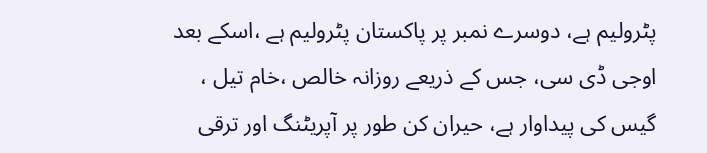پٹرولیم ہے، دوسرے نمبر پر پاکستان پٹرولیم ہے ،اسکے بعد اوجی ڈی سی، جس کے ذریعے روزانہ خالص ،خام تیل ، گیس کی پیداوار ہے، حیران کن طور پر آپریٹنگ اور ترقی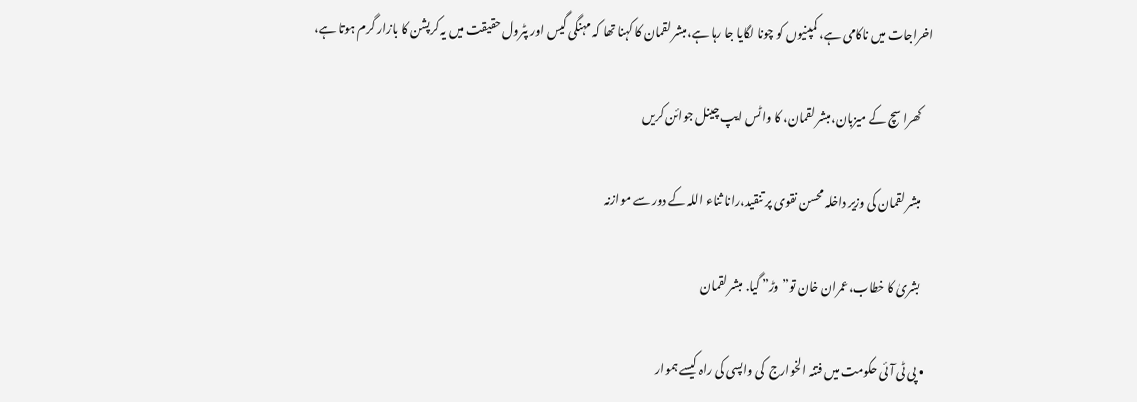اخراجات میں ناکامی ہے، کمپنیوں کو چونا لگایا جا رہا ہے،مبشر لقمان کا کہنا تھا کہ مہنگی گیس اور پٹرول حقیقت میں یہ کرپشن کا بازار گرم ہوتا ہے،

    کھرا سچ کے میزبان،مبشر لقمان، کا واٹس ایپ چینل جوائن کریں

    مبشر لقمان کی وزیر داخلہ محسن نقوی پر تنقید،رانا ثناء اللہ کے دور سے موازنہ

    بشریٰ کا خطاب،عمران خان تو”وڑ” گیا. مبشر لقمان

  • پی ٹی آئی حکومت میں فتنہ الخوارج  کی واپسی کی راہ کیسے ہموار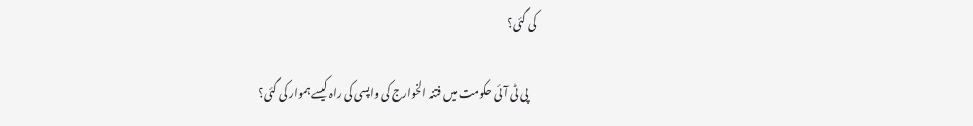کی گئی؟

    پی ٹی آئی حکومت میں فتنہ الخوارج کی واپسی کی راہ کیسے ہموار کی گئی؟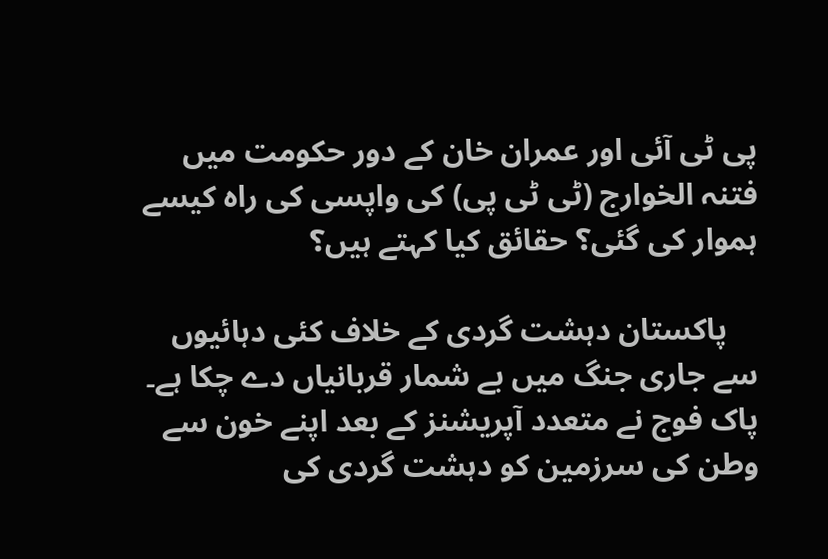پی ٹی آئی اور عمران خان کے دور حکومت میں فتنہ الخوارج (ٹی ٹی پی) کی واپسی کی راہ کیسے ہموار کی گئی؟ حقائق کیا کہتے ہیں؟

    پاکستان دہشت گردی کے خلاف کئی دہائیوں سے جاری جنگ میں بے شمار قربانیاں دے چکا ہے۔ پاک فوج نے متعدد آپریشنز کے بعد اپنے خون سے وطن کی سرزمین کو دہشت گردی کی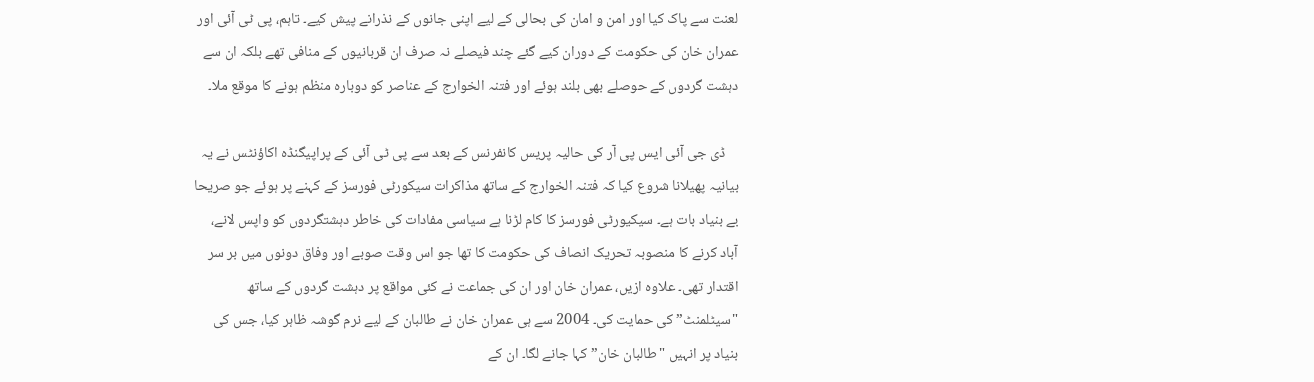لعنت سے پاک کیا اور امن و امان کی بحالی کے لیے اپنی جانوں کے نذرانے پیش کیے۔ تاہم، پی ٹی آئی اور عمران خان کی حکومت کے دوران کیے گئے چند فیصلے نہ صرف ان قربانیوں کے منافی تھے بلکہ ان سے دہشت گردوں کے حوصلے بھی بلند ہوئے اور فتنہ الخوارج کے عناصر کو دوبارہ منظم ہونے کا موقع ملا۔

    ڈی جی آئی ایس پی آر کی حالیہ پریس کانفرنس کے بعد سے پی ٹی آئی کے پراپیگنڈہ اکاؤنٹس نے یہ بیانیہ پھیلانا شروع کیا کہ فتنہ الخوارج کے ساتھ مذاکرات سیکورٹی فورسز کے کہنے پر ہوئے جو صریحا بے بنیاد بات ہے۔ سیکیورٹی فورسز کا کام لڑنا ہے سیاسی مفادات کی خاطر دہشتگردوں کو واپس لانے، آباد کرنے کا منصوبہ تحریک انصاف کی حکومت کا تھا جو اس وقت صوبے اور وفاق دونوں میں بر سر اقتدار تھی۔ علاوہ ازیں، عمران خان اور ان کی جماعت نے کئی مواقع پر دہشت گردوں کے ساتھ "سیٹلمنٹ” کی حمایت کی۔ 2004 سے ہی عمران خان نے طالبان کے لیے نرم گوشہ ظاہر کیا، جس کی بنیاد پر انہیں "طالبان خان” کہا جانے لگا۔ ان کے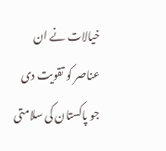خیالات نے ان عناصر کو تقویت دی جو پاکستان کی سلامتی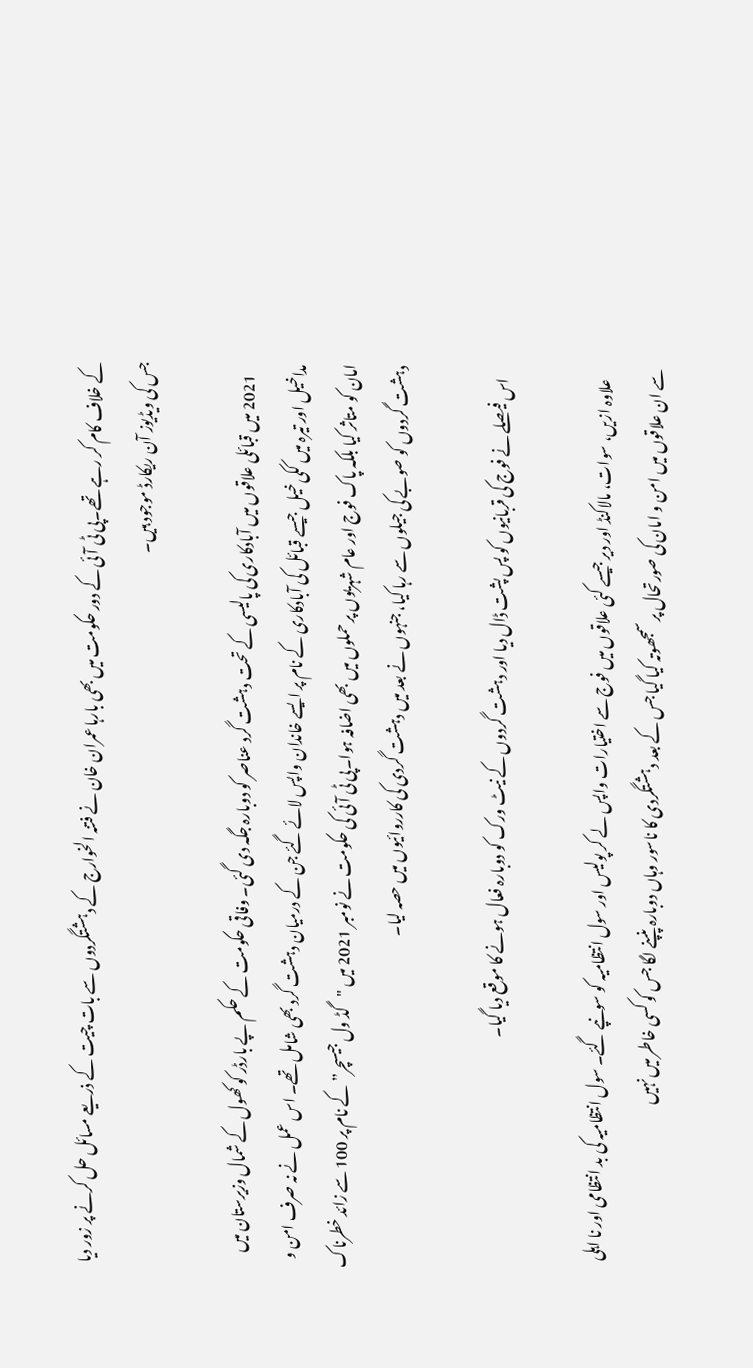کے خلاف کام کر رہے تھے۔پی ٹی آئی کے دور حکومت میں بھی بارہا عمران خان نے فتنہ الخوارج کے دہشتگردوں سے بات چیت کے ذریعے مسائل حل کرنے پر زور دیا جس کی ویڈیوز آن ریکارڈ موجود ہیں۔

    2021 میں قبائلی علاقوں میں آبادکاری کی پالیسی کے تحت دہشت گرد عناصر کو دوبارہ جگہ دی گئی۔ وفاقی حکومت کے حکم پے بارڈر کو کھول کے شمال وزیرستان میں مداخیل اور تیرہ میں ککی خیل جیسے قبائل کی آبادکاری کے نام پر ایسے خاندان واپس لائے گئے جن کے درمیان دہشت گرد بھی شامل تھے۔ اس عمل نے نہ صرف امن و امان کو متاثر کیا بلکہ پاک فوج اور عام شہریوں پر حملوں میں بھی اضافہ ہوا۔پی ٹی آئی کی حکومت نے نومبر 2021 میں "گڈ ول جیسچر” کے نام پر 100 سے زائد خطرناک دہشت گردوں کو صوبے کی جیلوں سے رہا کیا، جنہوں نے بعد میں دہشت گردی کی کارروائیوں میں حصہ لیا۔

    اس فیصلے نے فوج کی قربانیوں کو پس پشت ڈال دیا اور دہشت گردوں کے نیٹ ورک کو دوبارہ فعال ہونے کا موقع دیا گیا۔

    علاوہ ازیں، سوات، مالاکنڈ اور دیر جیسے کئی علاقوں میں فوج سے اختیارات واپس لے کر پولیس اور سول انتظامیہ کو سونپے گئے۔ سول انتظامیہ کی بد انتظامی اور نا اہلی سے ان علاقوں میں امن و امان کی صورتحال پر سمجھوتہ کیا گیا جس کے بعد دہشتگردی کا ناسور وہاں دوبارہ پنپنے لگا جس کو کسی خاطر میں نہیں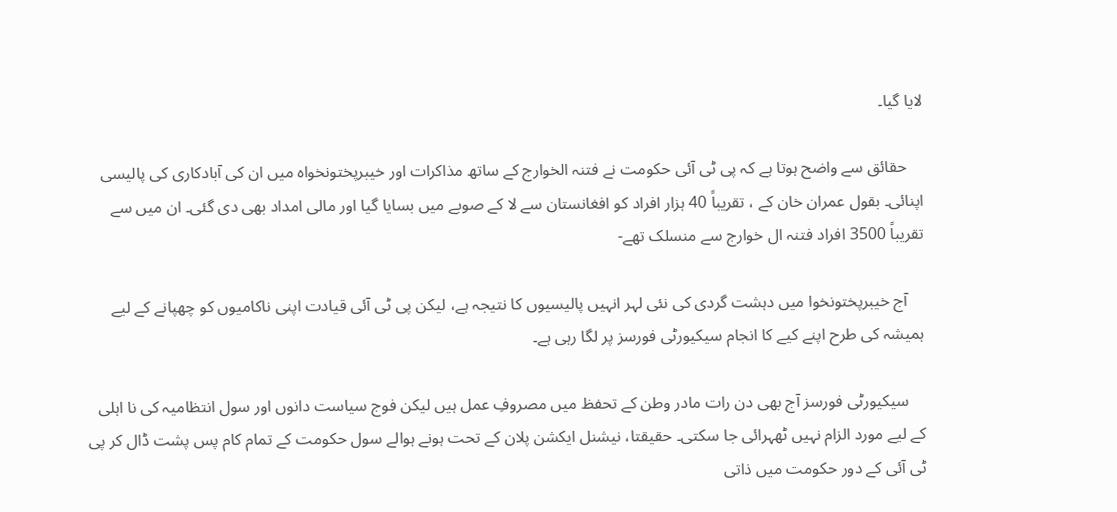لایا گیا۔

    حقائق سے واضح ہوتا ہے کہ پی ٹی آئی حکومت نے فتنہ الخوارج کے ساتھ مذاکرات اور خیبرپختونخواہ میں ان کی آبادکاری کی پالیسی اپنائی۔ بقول عمران خان کے ، تقریباً 40 ہزار افراد کو افغانستان سے لا کے صوبے میں بسایا گیا اور مالی امداد بھی دی گئی۔ ان میں سے تقریباً 3500 افراد فتنہ ال خوارج سے منسلک تھے-

    آج خیبرپختونخوا میں دہشت گردی کی نئی لہر انہیں پالیسیوں کا نتیجہ ہے، لیکن پی ٹی آئی قیادت اپنی ناکامیوں کو چھپانے کے لیے ہمیشہ کی طرح اپنے کیے کا انجام سیکیورٹی فورسز پر لگا رہی ہے۔

    سیکیورٹی فورسز آج بھی دن رات مادر وطن کے تحفظ میں مصروفِ عمل ہیں لیکن فوج سیاست دانوں اور سول انتظامیہ کی نا اہلی کے لیے مورد الزام نہیں ٹھہرائی جا سکتی۔ حقیقتا، نیشنل ایکشن پلان کے تحت ہونے ہوالے سول حکومت کے تمام کام پس پشت ڈال کر پی ٹی آئی کے دور حکومت میں ذاتی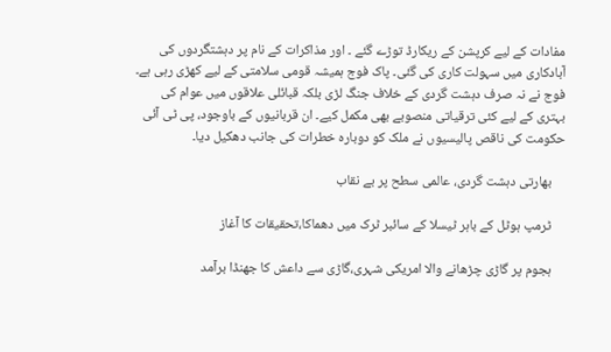مفادات کے لیے کرپشن کے ریکارڈ توڑے گئے ۔ اور مذاکرات کے نام پر دہشتگردوں کی آبادکاری میں سہولت کاری کی گئی۔ پاک فوج ہمیشہ قومی سلامتی کے لیے کھڑی رہی ہے۔ فوج نے نہ صرف دہشت گردی کے خلاف جنگ لڑی بلکہ قبائلی علاقوں میں عوام کی بہتری کے لیے کئی ترقیاتی منصوبے بھی مکمل کیے۔ ان قربانیوں کے باوجود، پی ٹی آئی حکومت کی ناقص پالیسیوں نے ملک کو دوبارہ خطرات کی جانب دھکیل دیا۔

    بھارتی دہشت گردی، عالمی سطح پر بے نقاب

    ٹرمپ ہوٹل کے باہر ٹیسلا کے سائبر ٹرک میں دھماکا،تحقیقات کا آغاز

    ہجوم پر گاڑی چڑھانے والا امریکی شہری،گاڑی سے داعش کا جھنڈا برآمد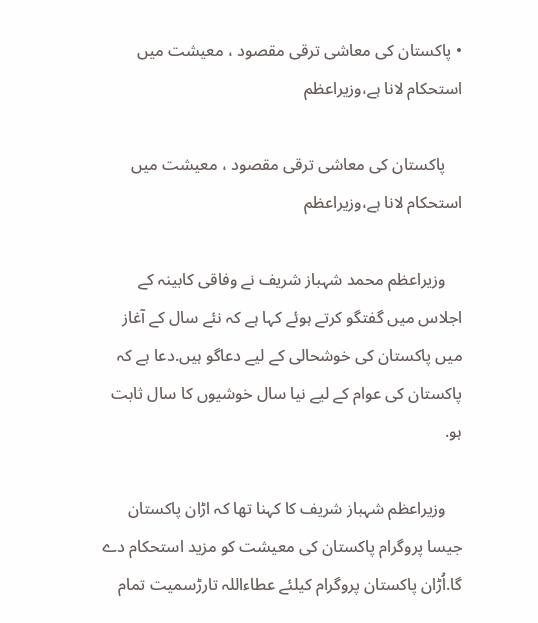• پاکستان کی معاشی ترقی مقصود ، معیشت میں استحکام لانا ہے،وزیراعظم

    پاکستان کی معاشی ترقی مقصود ، معیشت میں استحکام لانا ہے،وزیراعظم

    وزیراعظم محمد شہباز شریف نے وفاقی کابینہ کے اجلاس میں گفتگو کرتے ہوئے کہا ہے کہ نئے سال کے آغاز میں پاکستان کی خوشحالی کے لیے دعاگو ہیں.دعا ہے کہ پاکستان کی عوام کے لیے نیا سال خوشیوں کا سال ثابت ہو.

    وزیراعظم شہباز شریف کا کہنا تھا کہ اڑان پاکستان جیسا پروگرام پاکستان کی معیشت کو مزید استحکام دے گا.اُڑان پاکستان پروگرام کیلئے عطاءاللہ تارڑسمیت تمام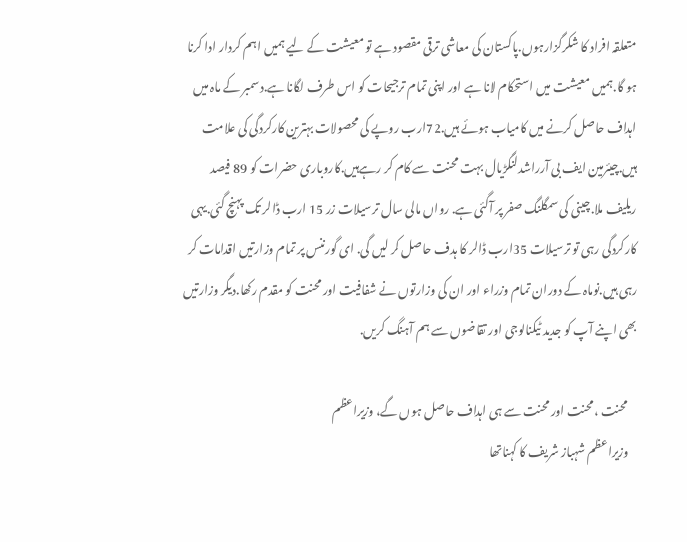متعلقہ افراد کا شکرگزارہوں.پاکستان کی معاشی ترقی مقصود ہے تو معیشت کے لیے ہمیں اہم کردار ادا کرنا ہو گا.ہمیں معیشت میں استحکام لانا ہے اور اپنی تمام ترجیحات کو اس طرف لگانا ہے.دسمبر کے ماہ میں اہداف حاصل کرنے میں کامیاب ہوئے ہیں.72ارب روپے کی محصولات بہترین کارکردگی کی علامت ہیں.چیئرمین ایف بی آرراشدلنگڑیال بہت محنت سے کام کر رہےہیں.کاروباری حضرات کو 89 فیصد ریلیف ملا.چینی کی سمگلنگ صفر پر آگئی ہے. رواں مالی سال ترسیلات زر 15 ارب ڈالر تک پہنچ گئی.یہی کارکردگی رہی تو ترسیلات 35ارب ڈالر کا ہدف حاصل کر لیں گی. ای گورننس پر تمام وزارتیں اقدامات کر رہی ہیں.نوماہ کے دوران تمام وزراء اور ان کی وزارتوں نے شفافیت اور محنت کو مقدم رکھا.دیگر وزارتیں بھی اپنے آپ کو جدید ٹیکنالوجی اور تقاضوں سے ہم آہنگ کریں.

    محنت ،محنت اور محنت سے ہی اہداف حاصل ہوں گے، وزیراعظم
    وزیراعظم شہباز شریف کا کہناتھا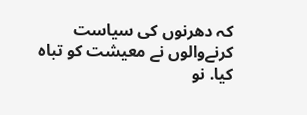کہ دھرنوں کی سیاست کرنےوالوں نے معیشت کو تباہ کیا. نو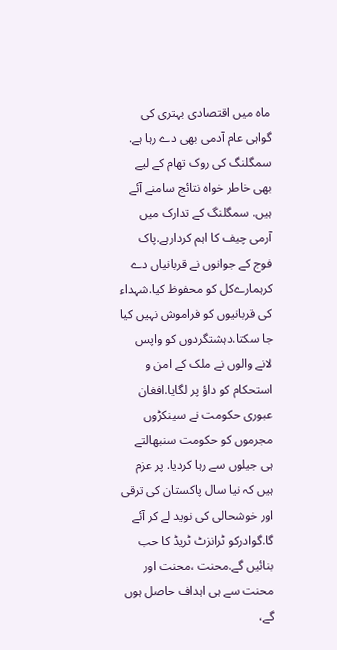ماہ میں اقتصادی بہتری کی گواہی عام آدمی بھی دے رہا ہے. سمگلنگ کی روک تھام کے لیے بھی خاطر خواہ نتائج سامنے آئے ہیں. سمگلنگ کے تدارک میں آرمی چیف کا اہم کردارہے.پاک فوج کے جوانوں نے قربانیاں دے کرہمارےکل کو محفوظ کیا.شہداء کی قربانیوں کو فراموش نہیں کیا جا سکتا.دہشتگردوں کو واپس لانے والوں نے ملک کے امن و استحکام کو داؤ پر لگایا.افغان عبوری حکومت نے سینکڑوں مجرموں کو حکومت سنبھالتے ہی جیلوں سے رہا کردیا. پر عزم ہیں کہ نیا سال پاکستان کی ترقی اور خوشحالی کی نوید لے کر آئے گا.گوادرکو ٹرانزٹ ٹریڈ کا حب بنائیں گے.محنت ،محنت اور محنت سے ہی اہداف حاصل ہوں گے،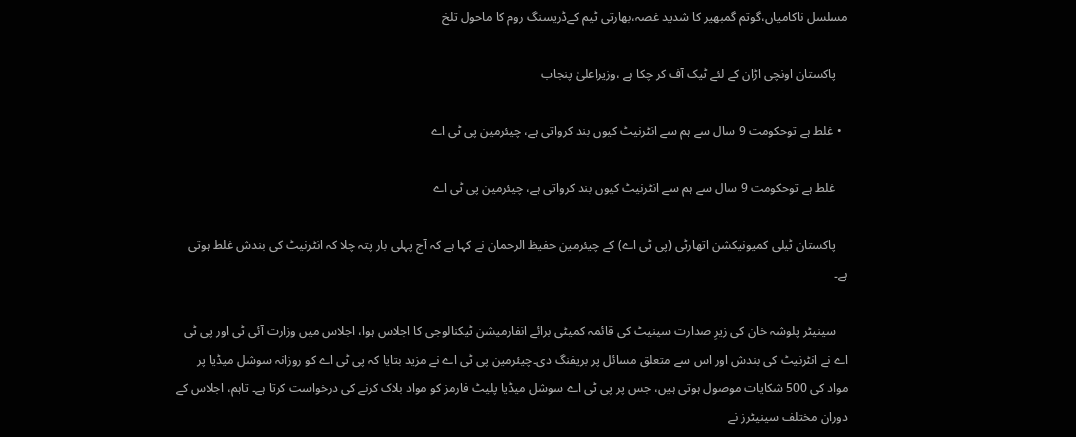مسلسل ناکامیاں،گوتم گمبھیر کا شدید غصہ،بھارتی ٹیم کےڈریسنگ روم کا ماحول تلخ

    پاکستان اونچی اڑان کے لئے ٹیک آف کر چکا ہے ،وزیراعلیٰ پنجاب

  • غلط ہے توحکومت 9 سال سے ہم سے انٹرنیٹ کیوں بند کرواتی ہے، چیئرمین پی ٹی اے

    غلط ہے توحکومت 9 سال سے ہم سے انٹرنیٹ کیوں بند کرواتی ہے، چیئرمین پی ٹی اے

    پاکستان ٹیلی کمیونیکشن اتھارٹی (پی ٹی اے) کے چیئرمین حفیظ الرحمان نے کہا ہے کہ آج پہلی بار پتہ چلا کہ انٹرنیٹ کی بندش غلط ہوتی ہے۔

    سینیٹر پلوشہ خان کی زیرِ صدارت سینیٹ کی قائمہ کمیٹی برائے انفارمیشن ٹیکنالوجی کا اجلاس ہوا، اجلاس میں وزارت آئی ٹی اور پی ٹی اے نے انٹرنیٹ کی بندش اور اس سے متعلق مسائل پر بریفنگ دی۔چیئرمین پی ٹی اے نے مزید بتایا کہ پی ٹی اے کو روزانہ سوشل میڈیا پر مواد کی 500 شکایات موصول ہوتی ہیں، جس پر پی ٹی اے سوشل میڈیا پلیٹ فارمز کو مواد بلاک کرنے کی درخواست کرتا ہے۔ تاہم، اجلاس کے دوران مختلف سینیٹرز نے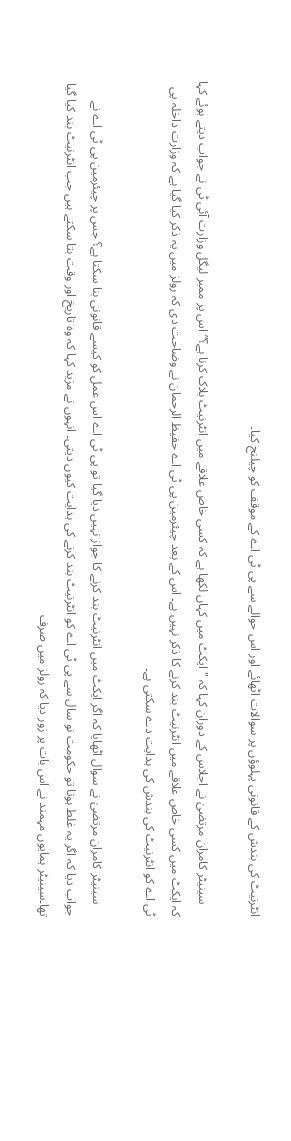انٹرنیٹ کی بندش کے قانونی پہلوؤں پر سوالات اٹھائے اور اس حوالے سے پی ٹی اے کے موقف کو چیلنج کیا۔

    سینیٹر کامران مرتضیٰ نے اجلاس کے دوران کہا کہ "ایکٹ میں کہاں لکھا ہے کہ کسی خاص علاقے میں انٹرنیٹ بلاک کرنا ہے؟” اس پر ممبر لیگل وزارت آئی ٹی نے جواب دیتے ہوئے کہا کہ ایکٹ میں کسی خاص علاقے میں انٹرنیٹ بند کرنے کا ذکر نہیں ہے۔ اس کے بعد چیئرمین پی ٹی اے حفیظ الرحمان نے وضاحت دی کہ رولز میں یہ ذکر کیا گیا ہے کہ وزارت داخلہ پی ٹی اے کو انٹرنیٹ کی بندش کی ہدایت دے سکتی ہے۔

    سینیٹر کامران مرتضیٰ نے سوال اٹھایا کہ اگر ایکٹ میں انٹرنیٹ بند کرنے کا جواز نہیں دیا گیا تو پی ٹی اے اس عمل کو کیسے قانونی بنا سکتا ہے؟ جس پر چیئرمین پی ٹی اے نے جواب دیا کہ اگر یہ غلط ہوتا تو حکومت نو سال سے پی ٹی اے کو انٹرنیٹ بند کرنے کی ہدایت کیوں دیتی۔ انہوں نے مزید کہا کہ وہ تاریخ اور وقت بتا سکتے ہیں جب انٹرنیٹ بند کیا گیا تھا۔سینیٹر ہمایوں مہمند نے اس بات پر زور دیا کہ رولز میں صرف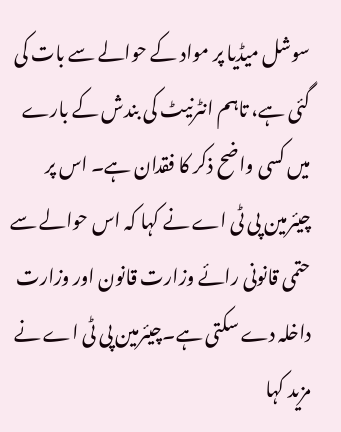سوشل میڈیا پر مواد کے حوالے سے بات کی گئی ہے، تاہم انٹرنیٹ کی بندش کے بارے میں کسی واضح ذکر کا فقدان ہے۔ اس پر چیئرمین پی ٹی اے نے کہا کہ اس حوالے سے حتمی قانونی رائے وزارت قانون اور وزارت داخلہ دے سکتی ہے۔چیئرمین پی ٹی اے نے مزید کہا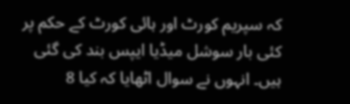کہ سپریم کورٹ اور ہائی کورٹ کے حکم پر کئی بار سوشل میڈیا ایپس بند کی گئی ہیں۔ انہوں نے سوال اٹھایا کہ کیا 8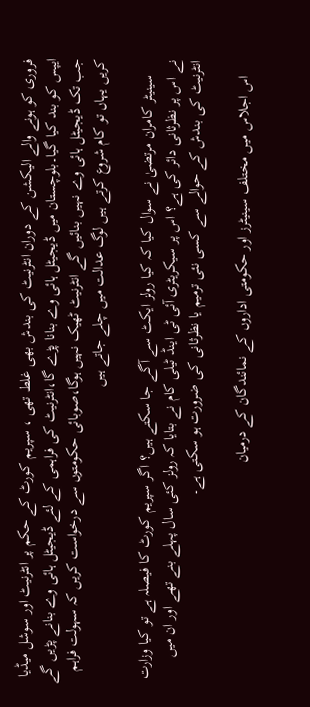فروری کو ہونے والے الیکشن کے دوران انٹرنیٹ کی بندش بھی غلط تھی ، سپریم کورٹ کے حکم پر انٹرنیٹ اور سوشل میڈیا ایپس کو بند کیا گیا۔بلوچستان میں ڈیجیٹل ہائی وے بنانا پڑے گا،انٹرنیٹ کی فراہمی کے لئے ڈیجیٹل ہائی وے بنانے پڑیں گے جب تک ڈیجیٹل ہائی وے نہیں بنائیں گے انٹرنیٹ ٹھیک نہیں ہوگا،صوبائی حکومتوں سے درخواست کریں کہ سہولت فراہم کریں یہاں تو کام شروع کرتے ہیں لوگ عدالت میں چلے جاتے ہیں

    سینیٹر کامران مرتضیٰ نے سوال کیا کہ کیا رولز ایکٹ سے آگے جا سکتے ہیں؟ اگر سپریم کورٹ کا فیصلہ ہے تو کیا وزارت نے اس پر نظرثانی دائر کی ہے؟ اس پر سیکریٹری آئی ٹی اینڈ ٹیلی کام نے بتایا کہ رولز کئی سال پہلے بنے تھے اور ان میں انٹرنیٹ کی بندش کے حوالے سے کسی نئی ترمیم یا نظرثانی کی ضرورت ہو سکتی ہے۔

    اس اجلاس میں مختلف سینیٹرز اور حکومتی اداروں کے نمائندگان کے درمیان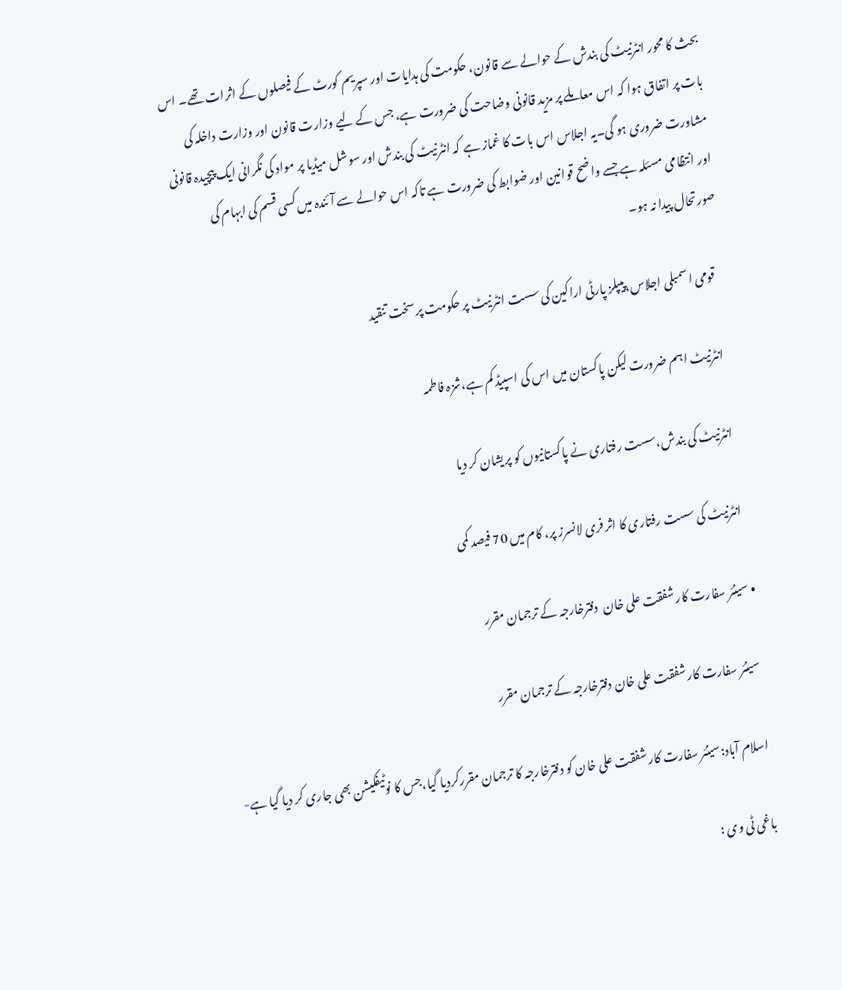بحث کا محور انٹرنیٹ کی بندش کے حوالے سے قانون، حکومت کی ہدایات اور سپریم کورٹ کے فیصلوں کے اثرات تھے۔ اس بات پر اتفاق ہوا کہ اس معاملے پر مزید قانونی وضاحت کی ضرورت ہے، جس کے لیے وزارت قانون اور وزارت داخلہ کی مشاورت ضروری ہو گی۔یہ اجلاس اس بات کا غماز ہے کہ انٹرنیٹ کی بندش اور سوشل میڈیا پر مواد کی نگرانی ایک پیچیدہ قانونی اور انتظامی مسئلہ ہے جسے واضح قوانین اور ضوابط کی ضرورت ہے تاکہ اس حوالے سے آئندہ میں کسی قسم کی ابہام کی صورتحال پیدا نہ ہو۔

    قومی اسمبلی اجلاس،پیپلز پارٹی اراکین کی سست انٹرنیٹ پر حکومت پر سخت تنقید

    انٹرنیٹ اہم ضرورت لیکن پاکستان میں اس کی اسپیڈ کم ہے،شزہ فاطمہ

    انٹرنیٹ کی بندش،سست رفتاری نے پاکستانیوں کو پریشان کر دیا

    انٹرنیٹ کی سست رفتاری کا اثر فری لانسرز پر، کام میں 70 فیصد کمی

  • سینئر سفارت کار شفقت علی خان  دفترخارجہ کے ترجمان مقرر

    سینئر سفارت کار شفقت علی خان دفترخارجہ کے ترجمان مقرر

    اسلام آباد:سینئر سفارت کار شفقت علی خان کو دفترخارجہ کا ترجمان مقررکردیا گیا،جس کا نوٹیفکیشن بھی جاری کر دیا گیا ہے-

    باغی ٹی وی :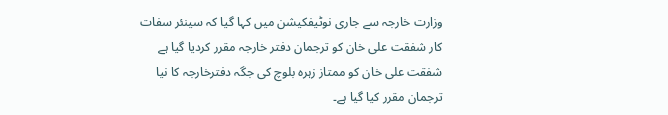وزارت خارجہ سے جاری نوٹیفکیشن میں کہا گیا کہ سینئر سفات کار شفقت علی خان کو ترجمان دفتر خارجہ مقرر کردیا گیا ہے شفقت علی خان کو ممتاز زہرہ بلوچ کی جگہ دفترخارجہ کا نیا ترجمان مقرر کیا گیا ہے۔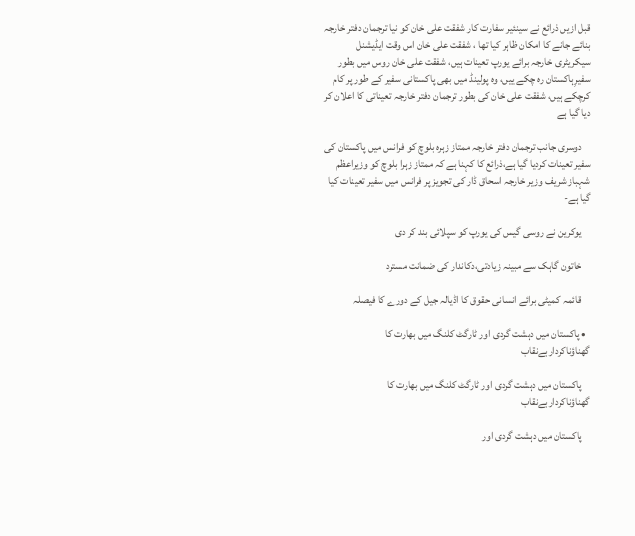قبل ازیں ذرائع نے سینئیر سفارت کار شفقت علی خان کو نیا ترجمان دفتر خارجہ بنائے جانے کا امکان ظاہر کیا تھا ، شفقت علی خان اس وقت ایڈیشنل سیکریٹری خارجہ برائے یورپ تعینات ہیں، شفقت علی خان روس میں بطور سفیرِہاکستان رہ چکے ییں، وہ پولینڈ میں بھی پاکستانی سفیر کے طور پر کام کرچکے ہیں، شفقت علی خان کی بطور ترجمان دفتر خارجہ تعیناتی کا اعلان کر دیا گیا ہے

    دوسری جانب ترجمان دفتر خارجہ ممتاز زہرہ بلوچ کو فرانس میں پاکستان کی سفیر تعینات کردیا گیا ہے،ذرائع کا کہنا ہے کہ ممتاز زہرا بلوچ کو وزیراعظم شہباز شریف وزیر خارجہ اسحاق ڈار کی تجویز پر فرانس میں سفیر تعینات کیا گیا ہے-

    یوکرین نے روسی گیس کی یورپ کو سپلائی بند کر دی

    خاتون گاہک سے مبینہ زیادتی،دکاندار کی ضمانت مسترد

    قائمہ کمیٹی برائے انسانی حقوق کا اڈیالہ جیل کے دورے کا فیصلہ

  • پاکستان میں دہشت گردی اور ٹارگٹ کلنگ میں بھارت کا گھناؤناکرداربےنقاب

    پاکستان میں دہشت گردی اور ٹارگٹ کلنگ میں بھارت کا گھناؤناکرداربےنقاب

    پاکستان میں دہشت گردی اور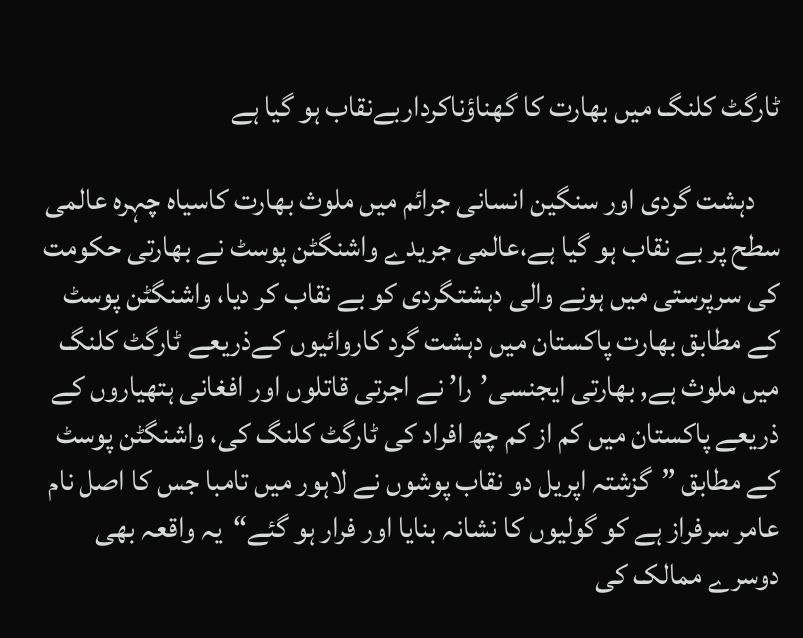ٹارگٹ کلنگ میں بھارت کا گھناؤناکرداربےنقاب ہو گیا ہے

    دہشت گردی اور سنگین انسانی جرائم میں ملوث بھارت کاسیاہ چہرہ عالمی سطح پر بے نقاب ہو گیا ہے،عالمی جریدے واشنگٹن پوسٹ نے بھارتی حکومت کی سرپرستی میں ہونے والی دہشتگردی کو بے نقاب کر دیا، واشنگٹن پوسٹ کے مطابق بھارت پاکستان میں دہشت گرد کاروائیوں کےذریعے ٹارگٹ کلنگ میں ملوث ہے, بھارتی ایجنسی’را’ نے اجرتی قاتلوں اور افغانی ہتھیاروں کے ذریعے پاکستان میں کم از کم چھ افراد کی ٹارگٹ کلنگ کی، واشنگٹن پوسٹ کے مطابق ”گزشتہ اپریل دو نقاب پوشوں نے لاہور میں تامبا جس کا اصل نام عامر سرفراز ہے کو گولیوں کا نشانہ بنایا اور فرار ہو گئے“یہ واقعہ بھی دوسرے ممالک کی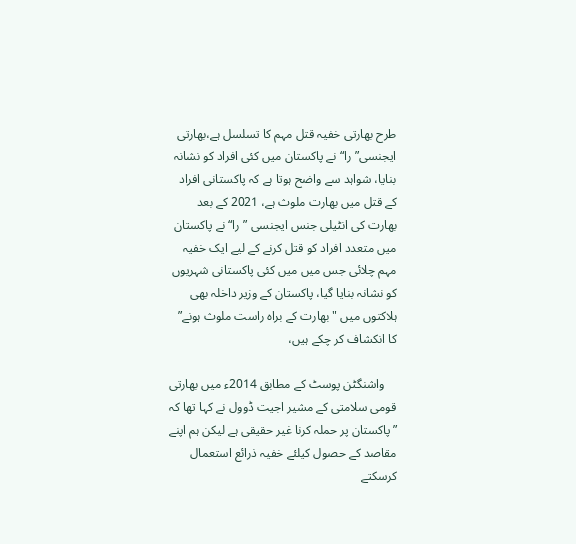طرح بھارتی خفیہ قتل مہم کا تسلسل ہے،بھارتی ایجنسی”را“نے پاکستان میں کئی افراد کو نشانہ بنایا، شواہد سے واضح ہوتا ہے کہ پاکستانی افراد کے قتل میں بھارت ملوث ہے، 2021 کے بعد بھارت کی انٹیلی جنس ایجنسی ”را“ نے پاکستان میں متعدد افراد کو قتل کرنے کے لیے ایک خفیہ مہم چلائی جس میں میں کئی پاکستانی شہریوں کو نشانہ بنایا گیا، پاکستان کے وزیر داخلہ بھی ہلاکتوں میں "بھارت کے براہ راست ملوث ہونے” کا انکشاف کر چکے ہیں،

    واشنگٹن پوسٹ کے مطابق 2014ء میں بھارتی قومی سلامتی کے مشیر اجیت ڈوول نے کہا تھا کہ ”پاکستان پر حملہ کرنا غیر حقیقی ہے لیکن ہم اپنے مقاصد کے حصول کیلئے خفیہ ذرائع استعمال کرسکتے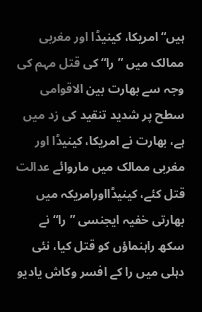ہیں“امریکا، کینیڈا اور مغربی ممالک میں ”را“ کی قتل مہم کی وجہ سے بھارت بین الاقوامی سطح پر شدید تنقید کی زد میں ہے، بھارت نے امریکا، کینیڈا اور مغربی ممالک میں ماروائے عدالت قتل کئے، کینیڈااورامریکہ میں بھارتی خفیہ ایجنسی ”را“ نے سکھ راہنماؤں کو قتل کیا، نئی دہلی میں را کے افسر وکاش یادیو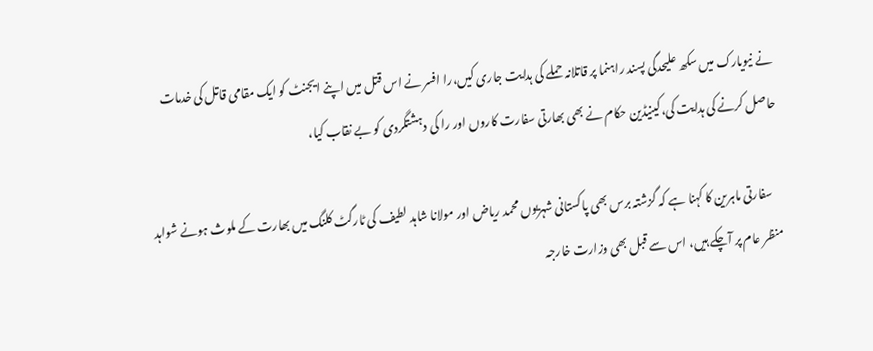نے نیویارک میں سکھ علیحدگی پسند راہنما پر قاتلانہ حملے کی ہدایت جاری کیں،را افسر نے اس قتل میں اپنے ایجنٹ کو ایک مقامی قاتل کی خدمات حاصل کرنے کی ہدایت کی،کینیڈین حکام نے بھی بھارتی سفارت کاروں اور را کی دہشتگردی کو بے نقاب کیا،

    سفارتی ماہرین کا کہنا ہے کہ گزشتہ برس بھی پاکستانی شہریوں محمد ریاض اور مولانا شاہد لطیف کی ٹارگٹ کلنگ میں بھارت کے ملوث ہونے شواہد منظر عام پر آچکے ہیں، اس سے قبل بھی وزارت خارجہ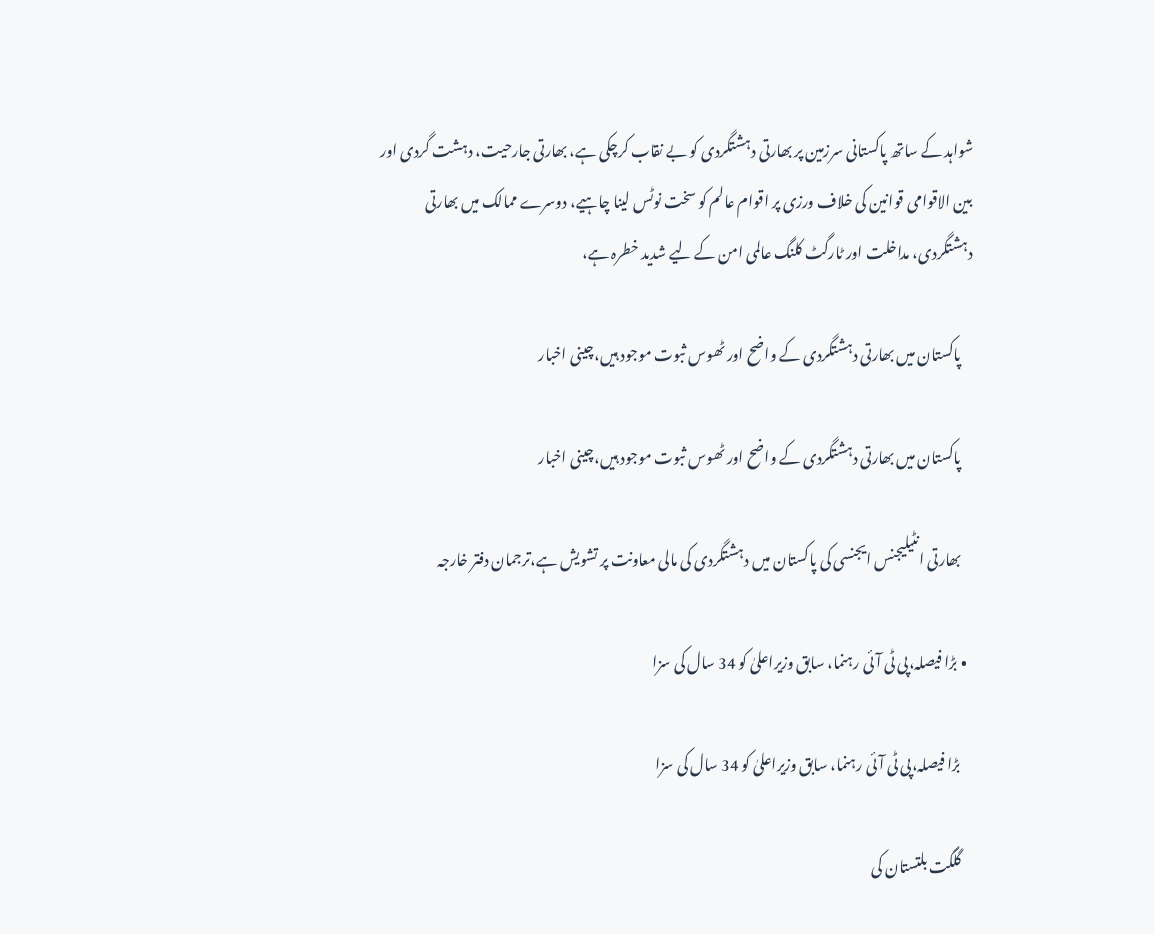شواہد کے ساتھ پاکستانی سرزمین پر بھارتی دہشتگردی کو بے نقاب کرچکی ہے، بھارتی جارحیت، دہشت گردی اور بین الاقوامی قوانین کی خلاف ورزی پر اقوام عالم کو سخت نوٹس لینا چاہیے، دوسرے ممالک میں بھارتی دہشتگردی، مداخلت اور ٹارگٹ کلنگ عالمی امن کے لیے شدید خطرہ ہے،

    پاکستان میں بھارتی دہشتگردی کے واضح اور ٹھوس ثبوت موجود ہیں،چینی اخبار

    پاکستان میں بھارتی دہشتگردی کے واضح اور ٹھوس ثبوت موجود ہیں،چینی اخبار

    بھارتی انٹیلیجنس ایجنسی کی پاکستان میں دہشتگردی کی مالی معاونت پر تشویش ہے،ترجمان دفتر خارجہ

  • بڑا فیصلہ،پی ٹی آئی رہنما، سابق وزیراعلیٰ کو 34 سال کی سزا

    بڑا فیصلہ،پی ٹی آئی رہنما، سابق وزیراعلیٰ کو 34 سال کی سزا

    گلگت بلتستان کی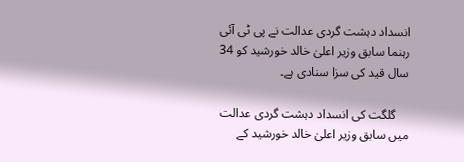انسداد دہشت گردی عدالت نے پی ٹی آئی رہنما سابق وزیر اعلیٰ خالد خورشید کو 34 سال قید کی سزا سنادی ہے۔

    گلگت کی انسداد دہشت گردی عدالت میں سابق وزیر اعلیٰ خالد خورشید کے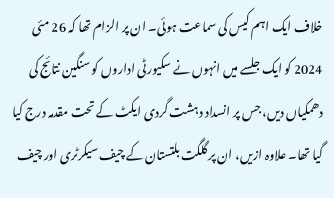خلاف ایک اہم کیس کی سماعت ہوئی۔ ان پر الزام تھا کہ 26 مئی 2024 کو ایک جلسے میں انہوں نے سکیورٹی اداروں کو سنگین نتائج کی دھمکیاں دیں، جس پر انسداد دہشت گردی ایکٹ کے تحت مقدمہ درج کیا گیا تھا۔ علاوہ ازیں، ان پر گلگت بلتستان کے چیف سیکرٹری اور چیف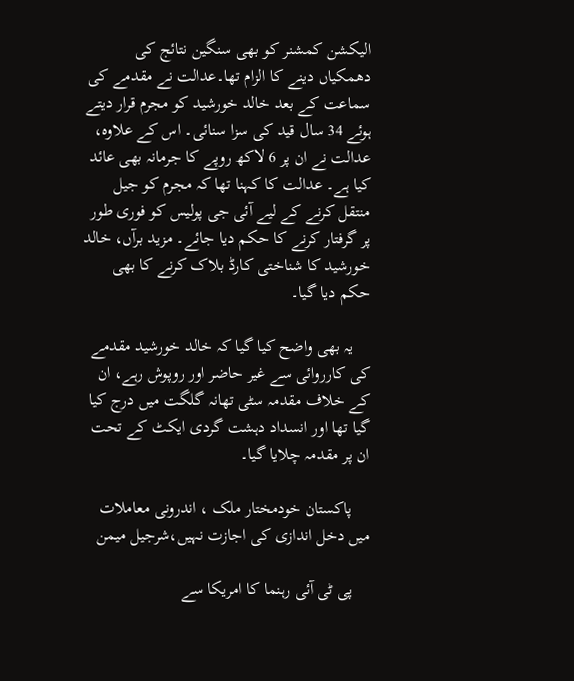الیکشن کمشنر کو بھی سنگین نتائج کی دھمکیاں دینے کا الزام تھا۔عدالت نے مقدمے کی سماعت کے بعد خالد خورشید کو مجرم قرار دیتے ہوئے 34 سال قید کی سزا سنائی۔ اس کے علاوہ، عدالت نے ان پر 6 لاکھ روپے کا جرمانہ بھی عائد کیا ہے۔ عدالت کا کہنا تھا کہ مجرم کو جیل منتقل کرنے کے لیے آئی جی پولیس کو فوری طور پر گرفتار کرنے کا حکم دیا جائے۔ مزید برآں، خالد خورشید کا شناختی کارڈ بلاک کرنے کا بھی حکم دیا گیا۔

    یہ بھی واضح کیا گیا کہ خالد خورشید مقدمے کی کارروائی سے غیر حاضر اور روپوش رہے، ان کے خلاف مقدمہ سٹی تھانہ گلگت میں درج کیا گیا تھا اور انسداد دہشت گردی ایکٹ کے تحت ان پر مقدمہ چلایا گیا۔

    پاکستان خودمختار ملک ، اندرونی معاملات میں دخل اندازی کی اجازت نہیں،شرجیل میمن

    پی ٹی آئی رہنما کا امریکا سے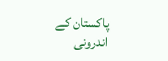پاکستان کے اندرونی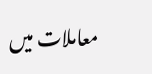معاملات میں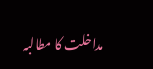مداخلت کا مطالبہ